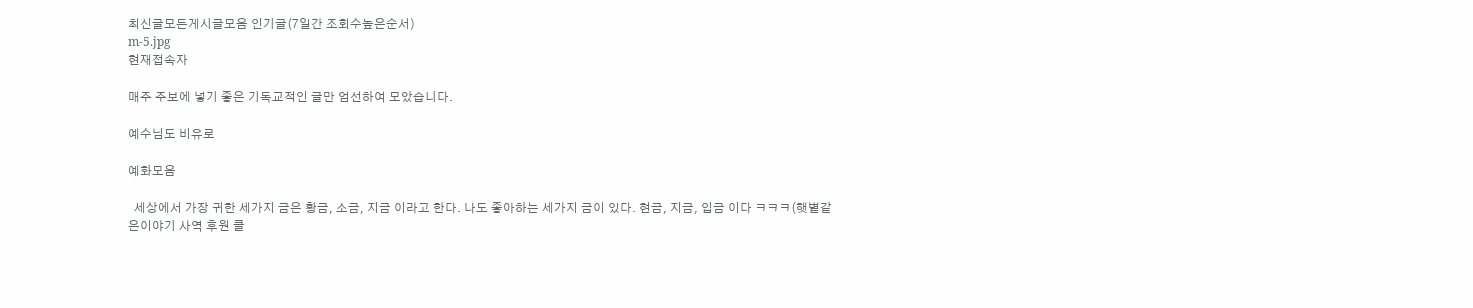최신글모든게시글모음 인기글(7일간 조회수높은순서)
m-5.jpg
현재접속자

매주 주보에 넣기 좋은 기독교적인 글만 엄선하여 모았습니다.

예수님도 비유로

예화모음

  세상에서 가장 귀한 세가지 금은 황금, 소금, 지금 이라고 한다. 나도 좋아하는 세가지 금이 있다. 현금, 지금, 입금 이다 ㅋㅋㅋ(햇볕같은이야기 사역 후원 클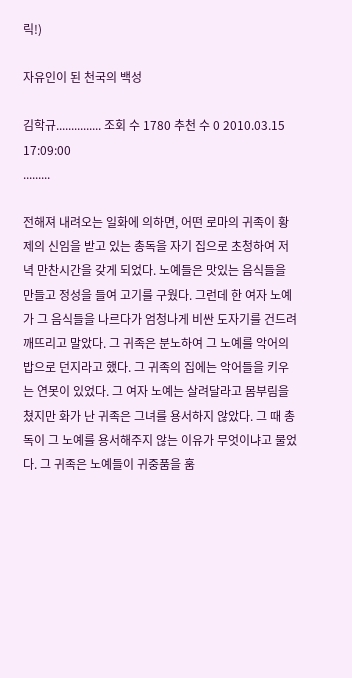릭!)

자유인이 된 천국의 백성

김학규............... 조회 수 1780 추천 수 0 2010.03.15 17:09:00
.........

전해져 내려오는 일화에 의하면, 어떤 로마의 귀족이 황제의 신임을 받고 있는 총독을 자기 집으로 초청하여 저녁 만찬시간을 갖게 되었다. 노예들은 맛있는 음식들을 만들고 정성을 들여 고기를 구웠다. 그런데 한 여자 노예가 그 음식들을 나르다가 엄청나게 비싼 도자기를 건드려 깨뜨리고 말았다. 그 귀족은 분노하여 그 노예를 악어의 밥으로 던지라고 했다. 그 귀족의 집에는 악어들을 키우는 연못이 있었다. 그 여자 노예는 살려달라고 몸부림을 쳤지만 화가 난 귀족은 그녀를 용서하지 않았다. 그 때 총독이 그 노예를 용서해주지 않는 이유가 무엇이냐고 물었다. 그 귀족은 노예들이 귀중품을 훔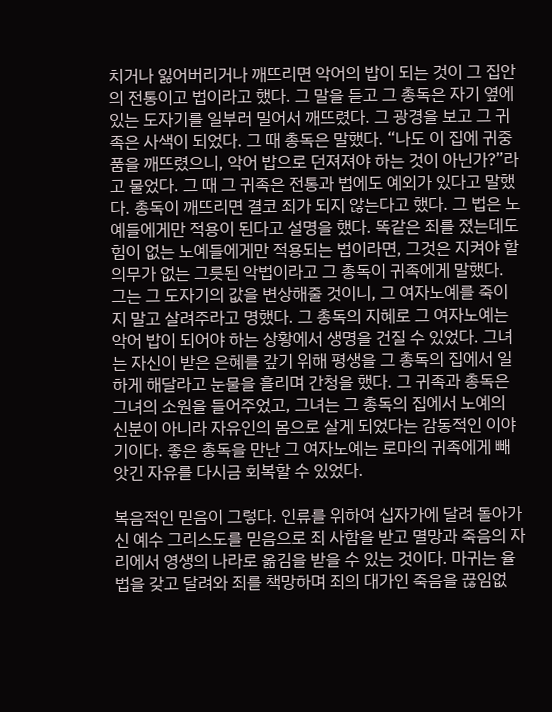치거나 잃어버리거나 깨뜨리면 악어의 밥이 되는 것이 그 집안의 전통이고 법이라고 했다. 그 말을 듣고 그 총독은 자기 옆에 있는 도자기를 일부러 밀어서 깨뜨렸다. 그 광경을 보고 그 귀족은 사색이 되었다. 그 때 총독은 말했다. “나도 이 집에 귀중품을 깨뜨렸으니, 악어 밥으로 던져져야 하는 것이 아닌가?”라고 물었다. 그 때 그 귀족은 전통과 법에도 예외가 있다고 말했다. 총독이 깨뜨리면 결코 죄가 되지 않는다고 했다. 그 법은 노예들에게만 적용이 된다고 설명을 했다. 똑같은 죄를 졌는데도 힘이 없는 노예들에게만 적용되는 법이라면, 그것은 지켜야 할 의무가 없는 그릇된 악법이라고 그 총독이 귀족에게 말했다. 그는 그 도자기의 값을 변상해줄 것이니, 그 여자노예를 죽이지 말고 살려주라고 명했다. 그 총독의 지혜로 그 여자노예는 악어 밥이 되어야 하는 상황에서 생명을 건질 수 있었다. 그녀는 자신이 받은 은혜를 갚기 위해 평생을 그 총독의 집에서 일하게 해달라고 눈물을 흘리며 간청을 했다. 그 귀족과 총독은 그녀의 소원을 들어주었고, 그녀는 그 총독의 집에서 노예의 신분이 아니라 자유인의 몸으로 살게 되었다는 감동적인 이야기이다. 좋은 총독을 만난 그 여자노예는 로마의 귀족에게 빼앗긴 자유를 다시금 회복할 수 있었다.

복음적인 믿음이 그렇다. 인류를 위하여 십자가에 달려 돌아가신 예수 그리스도를 믿음으로 죄 사함을 받고 멸망과 죽음의 자리에서 영생의 나라로 옮김을 받을 수 있는 것이다. 마귀는 율법을 갖고 달려와 죄를 책망하며 죄의 대가인 죽음을 끊임없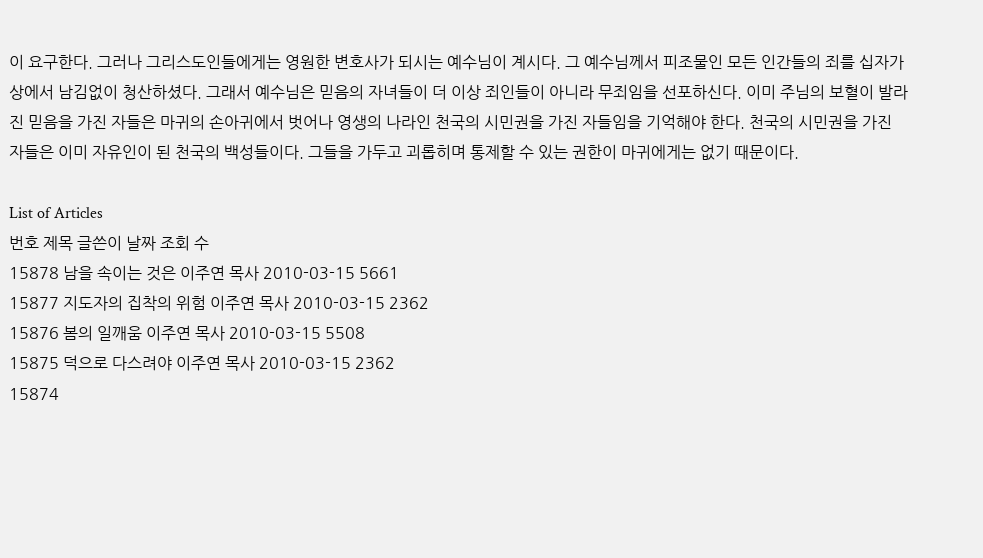이 요구한다. 그러나 그리스도인들에게는 영원한 변호사가 되시는 예수님이 계시다. 그 예수님께서 피조물인 모든 인간들의 죄를 십자가 상에서 남김없이 청산하셨다. 그래서 예수님은 믿음의 자녀들이 더 이상 죄인들이 아니라 무죄임을 선포하신다. 이미 주님의 보혈이 발라진 믿음을 가진 자들은 마귀의 손아귀에서 벗어나 영생의 나라인 천국의 시민권을 가진 자들임을 기억해야 한다. 천국의 시민권을 가진 자들은 이미 자유인이 된 천국의 백성들이다. 그들을 가두고 괴롭히며 통제할 수 있는 권한이 마귀에게는 없기 때문이다.

List of Articles
번호 제목 글쓴이 날짜 조회 수
15878 남을 속이는 것은 이주연 목사 2010-03-15 5661
15877 지도자의 집착의 위험 이주연 목사 2010-03-15 2362
15876 봄의 일깨움 이주연 목사 2010-03-15 5508
15875 덕으로 다스려야 이주연 목사 2010-03-15 2362
15874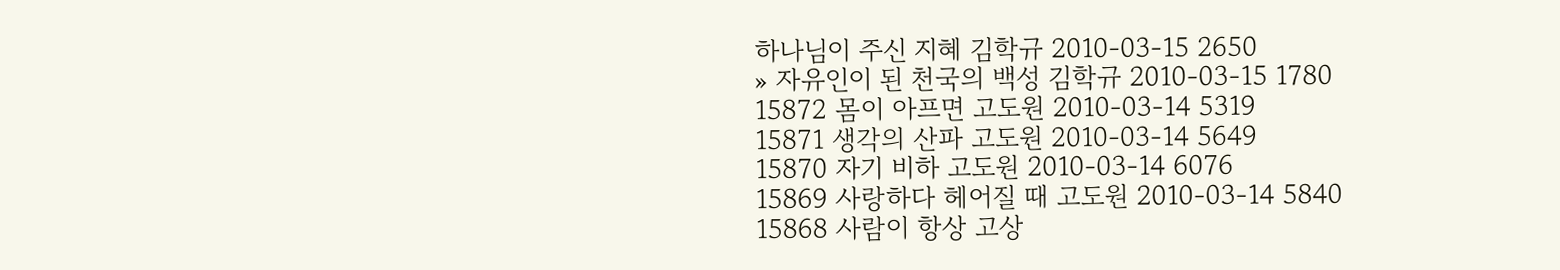하나님이 주신 지혜 김학규 2010-03-15 2650
» 자유인이 된 천국의 백성 김학규 2010-03-15 1780
15872 몸이 아프면 고도원 2010-03-14 5319
15871 생각의 산파 고도원 2010-03-14 5649
15870 자기 비하 고도원 2010-03-14 6076
15869 사랑하다 헤어질 때 고도원 2010-03-14 5840
15868 사람이 항상 고상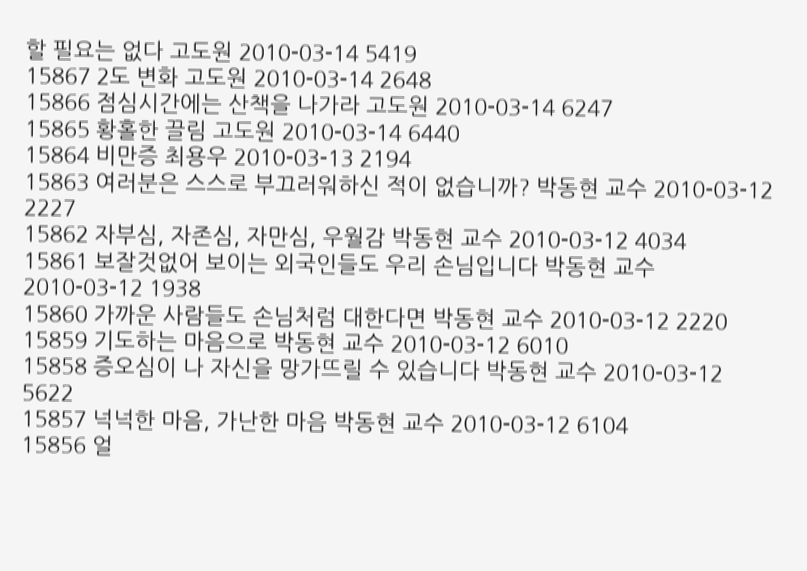할 필요는 없다 고도원 2010-03-14 5419
15867 2도 변화 고도원 2010-03-14 2648
15866 점심시간에는 산책을 나가라 고도원 2010-03-14 6247
15865 황홀한 끌림 고도원 2010-03-14 6440
15864 비만증 최용우 2010-03-13 2194
15863 여러분은 스스로 부끄러워하신 적이 없습니까? 박동현 교수 2010-03-12 2227
15862 자부심, 자존심, 자만심, 우월감 박동현 교수 2010-03-12 4034
15861 보잘것없어 보이는 외국인들도 우리 손님입니다 박동현 교수 2010-03-12 1938
15860 가까운 사람들도 손님처럼 대한다면 박동현 교수 2010-03-12 2220
15859 기도하는 마음으로 박동현 교수 2010-03-12 6010
15858 증오심이 나 자신을 망가뜨릴 수 있습니다 박동현 교수 2010-03-12 5622
15857 넉넉한 마음, 가난한 마음 박동현 교수 2010-03-12 6104
15856 얼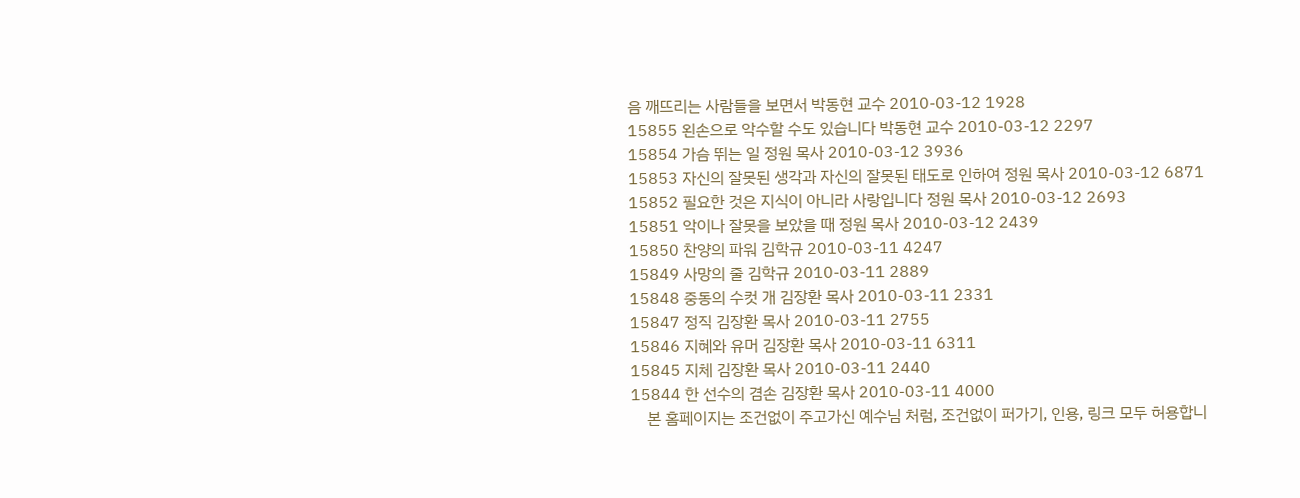음 깨뜨리는 사람들을 보면서 박동현 교수 2010-03-12 1928
15855 왼손으로 악수할 수도 있습니다 박동현 교수 2010-03-12 2297
15854 가슴 뛰는 일 정원 목사 2010-03-12 3936
15853 자신의 잘못된 생각과 자신의 잘못된 태도로 인하여 정원 목사 2010-03-12 6871
15852 필요한 것은 지식이 아니라 사랑입니다 정원 목사 2010-03-12 2693
15851 악이나 잘못을 보았을 때 정원 목사 2010-03-12 2439
15850 찬양의 파워 김학규 2010-03-11 4247
15849 사망의 줄 김학규 2010-03-11 2889
15848 중동의 수컷 개 김장환 목사 2010-03-11 2331
15847 정직 김장환 목사 2010-03-11 2755
15846 지혜와 유머 김장환 목사 2010-03-11 6311
15845 지체 김장환 목사 2010-03-11 2440
15844 한 선수의 겸손 김장환 목사 2010-03-11 4000
    본 홈페이지는 조건없이 주고가신 예수님 처럼, 조건없이 퍼가기, 인용, 링크 모두 허용합니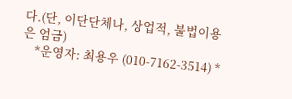다.(단, 이단단체나, 상업적, 불법이용은 엄금)
    *운영자: 최용우 (010-7162-3514) *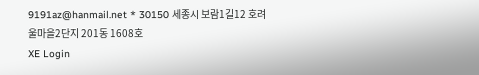9191az@hanmail.net * 30150 세종시 보람1길12 호려울마을2단지 201동 1608호
XE Login